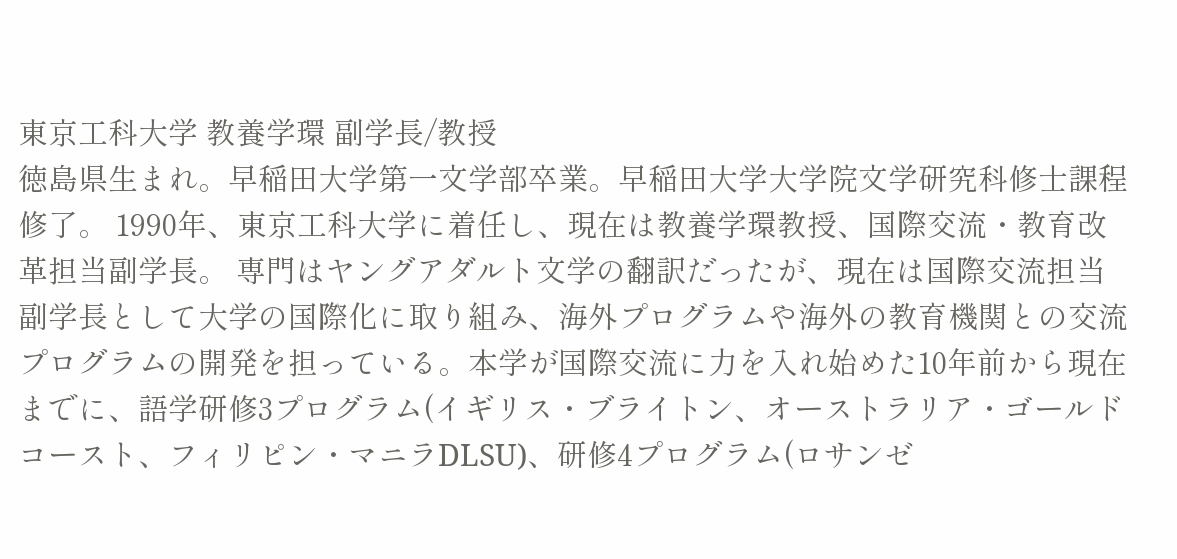東京工科大学 教養学環 副学長/教授
徳島県生まれ。早稲田大学第一文学部卒業。早稲田大学大学院文学研究科修士課程修了。 1990年、東京工科大学に着任し、現在は教養学環教授、国際交流・教育改革担当副学長。 専門はヤングアダルト文学の翻訳だったが、現在は国際交流担当副学長として大学の国際化に取り組み、海外プログラムや海外の教育機関との交流プログラムの開発を担っている。本学が国際交流に力を入れ始めた10年前から現在までに、語学研修3プログラム(イギリス・ブライトン、オーストラリア・ゴールドコースト、フィリピン・マニラDLSU)、研修4プログラム(ロサンゼ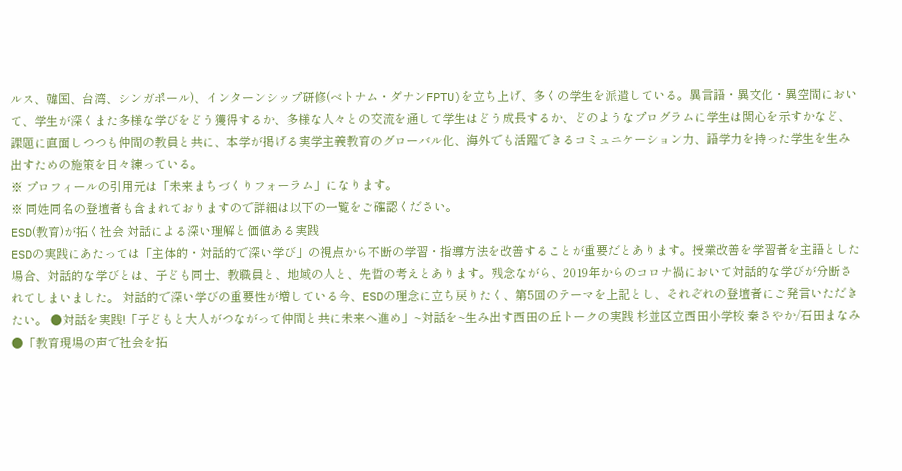ルス、韓国、台湾、シンガポール)、インターンシップ研修(ベトナム・ダナンFPTU)を立ち上げ、多くの学生を派遣している。異言語・異文化・異空間において、学生が深くまた多様な学びをどう獲得するか、多様な人々との交流を通して学生はどう成長するか、どのようなプログラムに学生は関心を示すかなど、課題に直面しつつも仲間の教員と共に、本学が掲げる実学主義教育のグローバル化、海外でも活躍できるコミュニケーション力、語学力を持った学生を生み出すための施策を日々練っている。
※ プロフィールの引用元は「未来まちづくりフォーラム」になります。
※ 同姓同名の登壇者も含まれておりますので詳細は以下の一覧をご確認ください。
ESD(教育)が拓く社会 対話による深い理解と価値ある実践
ESDの実践にあたっては「主体的・対話的で深い学び」の視点から不断の学習・指導方法を改善することが重要だとあります。授業改善を学習者を主語とした場合、対話的な学びとは、子ども同士、教職員と、地域の人と、先哲の考えとあります。残念ながら、2019年からのコロナ禍において対話的な学びが分断されてしまいました。 対話的で深い学びの重要性が増している今、ESDの理念に立ち戻りたく、第5回のテーマを上記とし、それぞれの登壇者にご発言いただきたい。 ●対話を実践!「子どもと大人がつながって仲間と共に未来へ進め」~対話を~生み出す西田の丘トークの実践 杉並区立西田小学校 秦さやか/石田まなみ ●「教育現場の声で社会を拓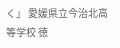く」 愛媛県立今治北高等学校 徳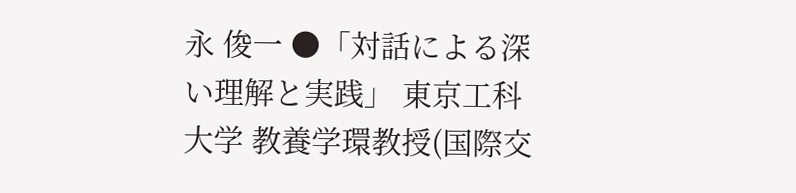永 俊一 ●「対話による深い理解と実践」 東京工科大学 教養学環教授(国際交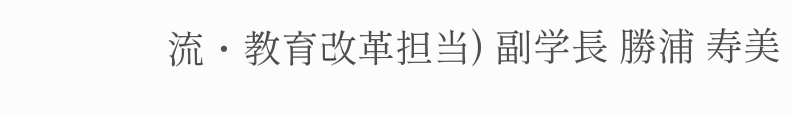流・教育改革担当) 副学長 勝浦 寿美